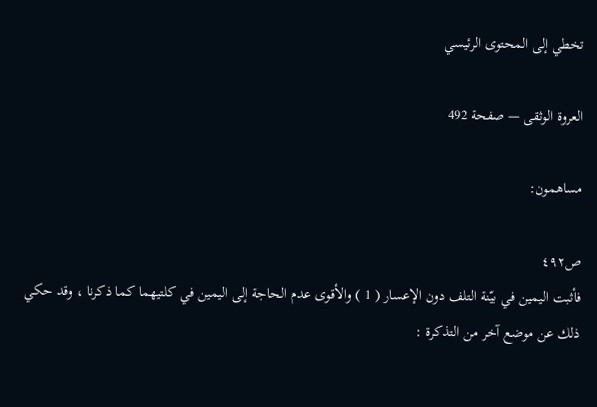تخطي إلى المحتوى الرئيسي

العروة الوثقى — صفحة 492

مساهمون:

ص٤٩٢
فأثبت اليمين في بيّنة التلف دون الإعسار ( 1 ) والأقوى عدم الحاجة إلى اليمين في كلتيهما كما ذكرنا ، وقد حكي ذلك عن موضع آخر من التذكرة :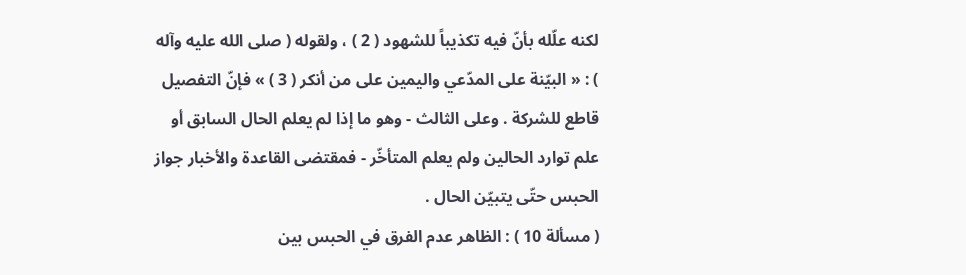لكنه علّله بأنّ فيه تكذيباً للشهود ( 2 ) ، ولقوله ( صلى الله عليه وآله ) : « البيّنة على المدّعي واليمين على من أنكر ( 3 ) » فإنّ التفصيل قاطع للشركة . وعلى الثالث - وهو ما إذا لم يعلم الحال السابق أو علم توارد الحالين ولم يعلم المتأخّر - فمقتضى القاعدة والأخبار جواز الحبس حتّى يتبيّن الحال .
( مسألة 10 ) : الظاهر عدم الفرق في الحبس بين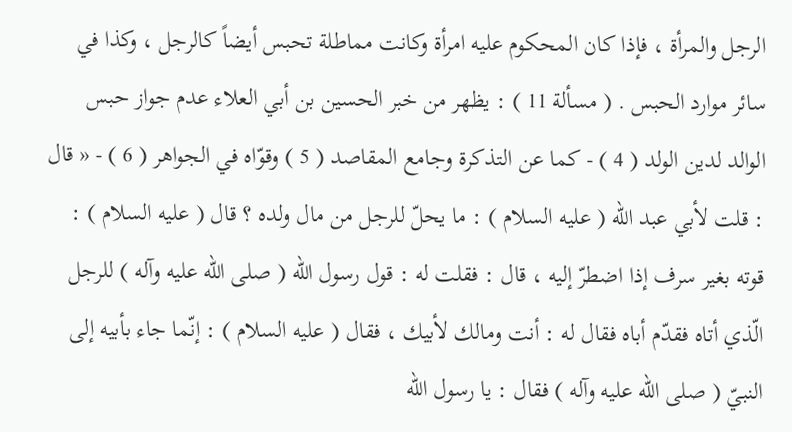الرجل والمرأة ، فإذا كان المحكوم عليه امرأة وكانت مماطلة تحبس أيضاً كالرجل ، وكذا في سائر موارد الحبس . ( مسألة 11 ) : يظهر من خبر الحسين بن أبي العلاء عدم جواز حبس الوالد لدين الولد ( 4 ) - كما عن التذكرة وجامع المقاصد ( 5 ) وقوّاه في الجواهر ( 6 ) - « قال : قلت لأبي عبد الله ( عليه السلام ) : ما يحلّ للرجل من مال ولده ؟ قال ( عليه السلام ) : قوته بغير سرف إذا اضطرّ إليه ، قال : فقلت له : قول رسول الله ( صلى الله عليه وآله ) للرجل الّذي أتاه فقدّم أباه فقال له : أنت ومالك لأبيك ، فقال ( عليه السلام ) : إنّما جاء بأبيه إلى النبيّ ( صلى الله عليه وآله ) فقال : يا رسول الله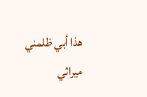هذا أبي ظلمني ميراثي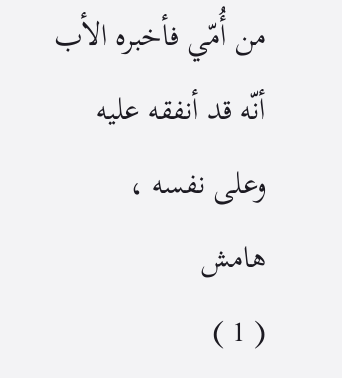من أُمّي فأخبره الأب أنّه قد أنفقه عليه وعلى نفسه ،
هامش
( 1 )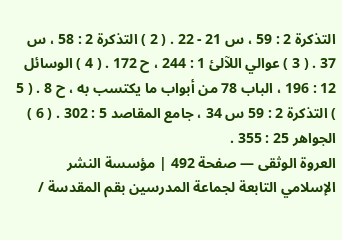التذكرة 2 : 59 ، س 21 - 22 . ( 2 ) التذكرة 2 : 58 ، س 37 . ( 3 ) عوالي اللآلئ 1 : 244 ، ح 172 . ( 4 ) الوسائل 12 : 196 ، الباب 78 من أبواب ما يكتسب به ، ح 8 . ( 5 ) التذكرة 2 : 59 س 34 ، جامع المقاصد 5 : 302 . ( 6 ) الجواهر 25 : 355 .
العروة الوثقى — صفحة 492 | مؤسسة النشر الإسلامي التابعة لجماعة المدرسين بقم المقدسة /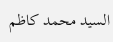السيد محمد كاظم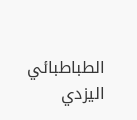الطباطبائي اليزدي